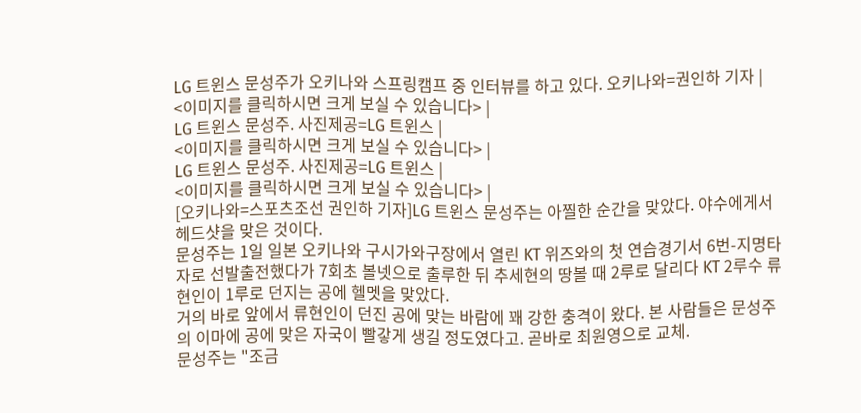LG 트윈스 문성주가 오키나와 스프링캠프 중 인터뷰를 하고 있다. 오키나와=권인하 기자 |
<이미지를 클릭하시면 크게 보실 수 있습니다> |
LG 트윈스 문성주. 사진제공=LG 트윈스 |
<이미지를 클릭하시면 크게 보실 수 있습니다> |
LG 트윈스 문성주. 사진제공=LG 트윈스 |
<이미지를 클릭하시면 크게 보실 수 있습니다> |
[오키나와=스포츠조선 권인하 기자]LG 트윈스 문성주는 아찔한 순간을 맞았다. 야수에게서 헤드샷을 맞은 것이다.
문성주는 1일 일본 오키나와 구시가와구장에서 열린 KT 위즈와의 첫 연습경기서 6번-지명타자로 선발출전했다가 7회초 볼넷으로 출루한 뒤 추세현의 땅볼 때 2루로 달리다 KT 2루수 류현인이 1루로 던지는 공에 헬멧을 맞았다.
거의 바로 앞에서 류현인이 던진 공에 맞는 바람에 꽤 강한 충격이 왔다. 본 사람들은 문성주의 이마에 공에 맞은 자국이 빨갛게 생길 정도였다고. 곧바로 최원영으로 교체.
문성주는 "조금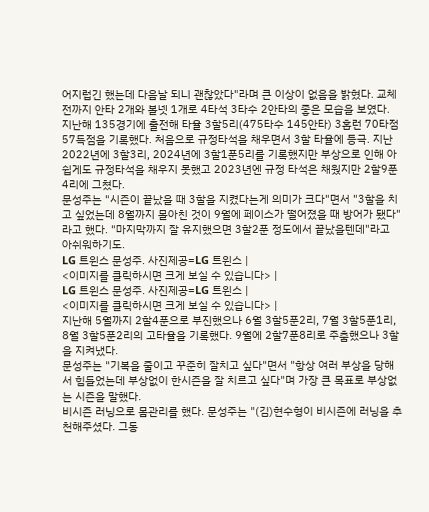어지럽긴 했는데 다음날 되니 괜찮았다"라며 큰 이상이 없음을 밝혔다. 교체전까지 안타 2개와 볼넷 1개로 4타석 3타수 2안타의 좋은 모습을 보였다.
지난해 135경기에 출전해 타율 3할5리(475타수 145안타) 3홈런 70타점 57득점을 기록했다. 처음으로 규정타석을 채우면서 3할 타율에 등극. 지난 2022년에 3할3리, 2024년에 3할1푼5리를 기록했지만 부상으로 인해 아쉽게도 규정타석을 채우지 못했고 2023년엔 규정 타석은 채웠지만 2할9푼4리에 그쳤다.
문성주는 "시즌이 끝났을 때 3할을 지켰다는게 의미가 크다"면서 "3할을 치고 싶었는데 8월까지 몰아친 것이 9월에 페이스가 떨어졌을 때 방어가 됐다"라고 했다. "마지막까지 잘 유지했으면 3할2푼 정도에서 끝났을텐데"라고 아쉬워하기도.
LG 트윈스 문성주. 사진제공=LG 트윈스 |
<이미지를 클릭하시면 크게 보실 수 있습니다> |
LG 트윈스 문성주. 사진제공=LG 트윈스 |
<이미지를 클릭하시면 크게 보실 수 있습니다> |
지난해 5월까지 2할4푼으로 부진했으나 6월 3할5푼2리, 7월 3할5푼1리, 8월 3할5푼2리의 고타율을 기록했다. 9월에 2할7푼8리로 주춤했으나 3할을 지켜냈다.
문성주는 "기복을 줄이고 꾸준히 잘치고 싶다"면서 "항상 여러 부상을 당해서 힘들었는데 부상없이 한시즌을 잘 치르고 싶다"며 가장 큰 목표로 부상없는 시즌을 말했다.
비시즌 러닝으로 몸관리를 했다. 문성주는 "(김)현수형이 비시즌에 러닝을 추천해주셨다. 그동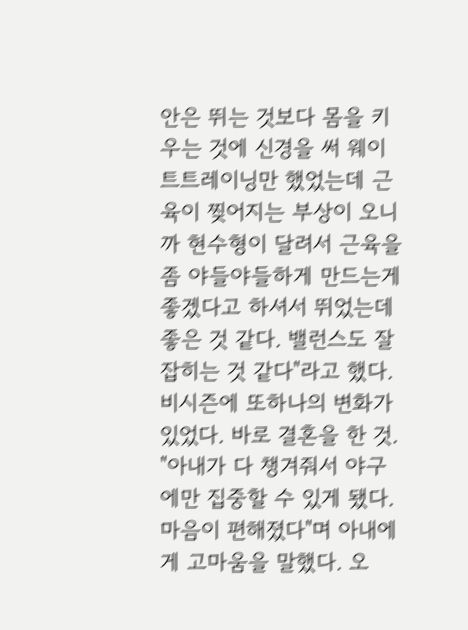안은 뛰는 것보다 몸을 키우는 것에 신경을 써 웨이트트레이닝만 했었는데 근육이 찢어지는 부상이 오니까 현수형이 달려서 근육을 좀 야들야들하게 만드는게 좋겠다고 하셔서 뛰었는데 좋은 것 같다. 밸런스도 잘 잡히는 것 같다"라고 했다.
비시즌에 또하나의 변화가 있었다. 바로 결혼을 한 것. "아내가 다 챙겨줘서 야구에만 집중할 수 있게 됐다. 마음이 편해졌다"며 아내에게 고마움을 말했다. 오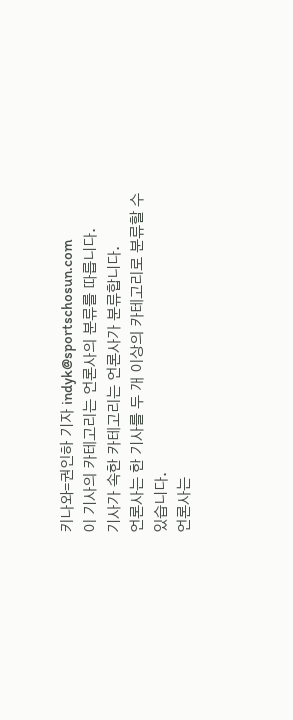키나와=권인하 기자 indyk@sportschosun.com
이 기사의 카테고리는 언론사의 분류를 따릅니다.
기사가 속한 카테고리는 언론사가 분류합니다.
언론사는 한 기사를 두 개 이상의 카테고리로 분류할 수 있습니다.
언론사는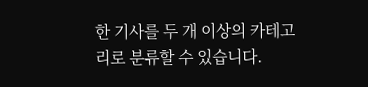한 기사를 두 개 이상의 카테고리로 분류할 수 있습니다.